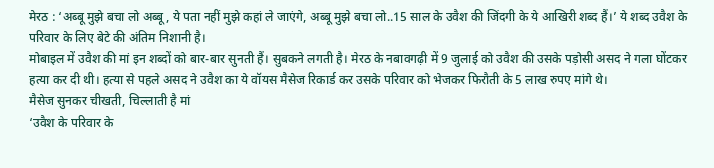मेरठ : ‘अब्बू मुझे बचा लो अब्बू, ये पता नहीं मुझे कहां ले जाएंगे, अब्बू मुझे बचा लो..15 साल के उवैश की जिंदगी के ये आखिरी शब्द हैं।’ ये शब्द उवैश के परिवार के लिए बेटे की अंतिम निशानी है।
मोबाइल में उवैश की मां इन शब्दों को बार-बार सुनती हैं। सुबकने लगती है। मेरठ के नबावगढ़ी में 9 जुलाई को उवैश की उसके पड़ोसी असद ने गला घोंटकर हत्या कर दी थी। हत्या से पहले असद ने उवैश का ये वॉयस मैसेज रिकार्ड कर उसके परिवार को भेजकर फिरौती के 5 लाख रुपए मांगे थे।
मैसेज सुनकर चीखती, चिल्लाती है मां
‘उवैश के परिवार के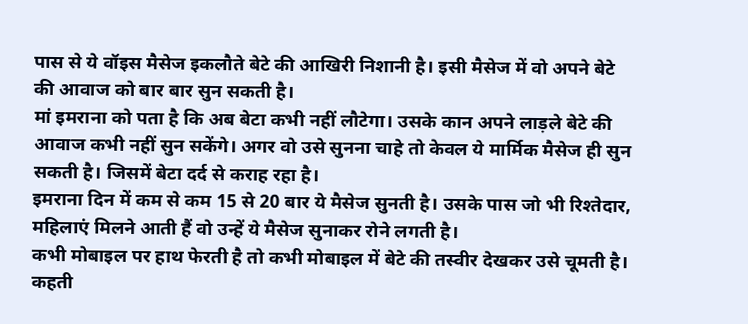पास से ये वॉइस मैसेज इकलौते बेटे की आखिरी निशानी है। इसी मैसेज में वो अपने बेटे की आवाज को बार बार सुन सकती है।
मां इमराना को पता है कि अब बेटा कभी नहीं लौटेगा। उसके कान अपने लाड़ले बेटे की आवाज कभी नहीं सुन सकेंगे। अगर वो उसे सुनना चाहे तो केवल ये मार्मिक मैसेज ही सुन सकती है। जिसमें बेटा दर्द से कराह रहा है।
इमराना दिन में कम से कम 15 से 20 बार ये मैसेज सुनती है। उसके पास जो भी रिश्तेदार, महिलाएं मिलने आती हैं वो उन्हें ये मैसेज सुनाकर रोने लगती है।
कभी मोबाइल पर हाथ फेरती है तो कभी मोबाइल में बेटे की तस्वीर देखकर उसे चूमती है। कहती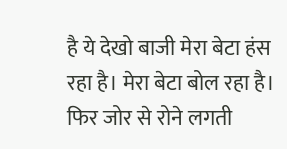है ये देखो बाजी मेरा बेटा हंस रहा है। मेरा बेटा बोल रहा है। फिर जोर से रोने लगती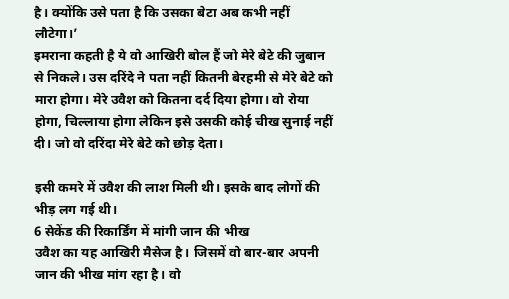है। क्योंकि उसे पता है कि उसका बेटा अब कभी नहीं लौटेगा।’
इमराना कहती है ये वो आखिरी बोल हैं जो मेरे बेटे की जुबान से निकले। उस दरिंदे ने पता नहीं कितनी बेरहमी से मेरे बेटे को मारा होगा। मेरे उवैश को कितना दर्द दिया होगा। वो रोया होगा, चिल्लाया होगा लेकिन इसे उसकी कोई चीख सुनाई नहीं दी। जो वो दरिंदा मेरे बेटे को छोड़ देता।

इसी कमरे में उवैश की लाश मिली थी। इसके बाद लोगों की भीड़ लग गई थी।
6 सेकेंड की रिकार्डिंग में मांगी जान की भीख
उवैश का यह आखिरी मैसेज है। जिसमें वो बार-बार अपनी जान की भीख मांग रहा है। वो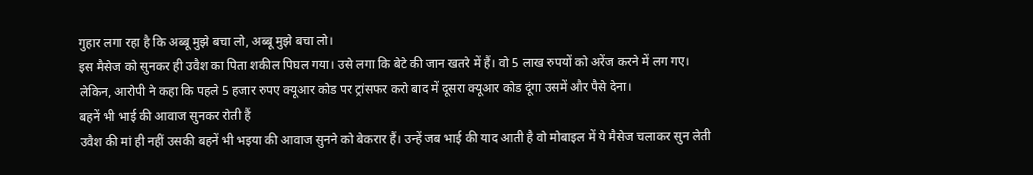गुहार लगा रहा है कि अब्बू मुझे बचा लो, अब्बू मुझे बचा लो।
इस मैसेज को सुनकर ही उवैश का पिता शकील पिघल गया। उसे लगा कि बेटे की जान खतरे में हैं। वो 5 लाख रुपयों को अरेंज करने में लग गए।
लेकिन, आरोपी ने कहा कि पहले 5 हजार रुपए क्यूआर कोड पर ट्रांसफर करो बाद में दूसरा क्यूआर कोड दूंगा उसमें और पैसे देना।
बहनें भी भाई की आवाज सुनकर रोती हैं
उवैश की मां ही नहीं उसकी बहनें भी भइया की आवाज सुनने को बेकरार हैं। उन्हें जब भाई की याद आती है वो मोबाइल में ये मैसेज चलाकर सुन लेती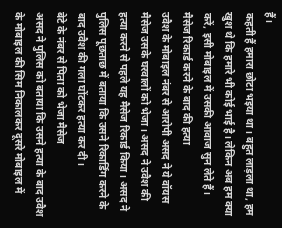हैं।
कहती हैं हमारा छोटा भइया था। बहुत लाड़ला था, हम खुश थे कि हमारे भी कोई भाई है। लेकिन अब हम क्या करें, इसी मोबाइल में उसकी आवाज सुन लेते हैं।
मैसेज रिकार्ड करने के बाद की हत्या
उवैश के मोबाइल नंबर से आरोपी असद ने ये वॉयस मैसेज उसके घरवालों को भेजा। असद ने उवैश की हत्या करने से पहले यह मैसेज रिकार्ड किया। असद ने पुलिस पूछताछ में बताया कि उसने रिकार्डिंग करने के बाद उवैश की गला घोंटकर हत्या कर दी।
बेटे के नंबर से पिता को भेजा मैसेज
असद ने पुलिस को बताया कि उसने हत्या के बाद उवैश के मोबाइल की सिम निकालकर दूसरे मोबाइल में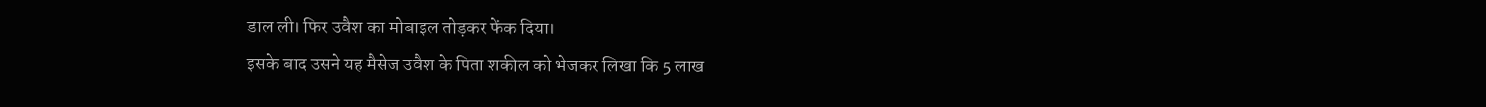डाल ली। फिर उवैश का मोबाइल तोड़कर फेंक दिया।
इसके बाद उसने यह मैसेज उवैश के पिता शकील को भेजकर लिखा कि 5 लाख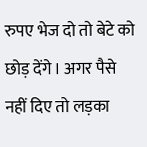रुपए भेज दो तो बेटे को छोड़ देंगे। अगर पैसे नहीं दिए तो लड़का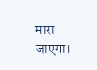मारा जाएगा।